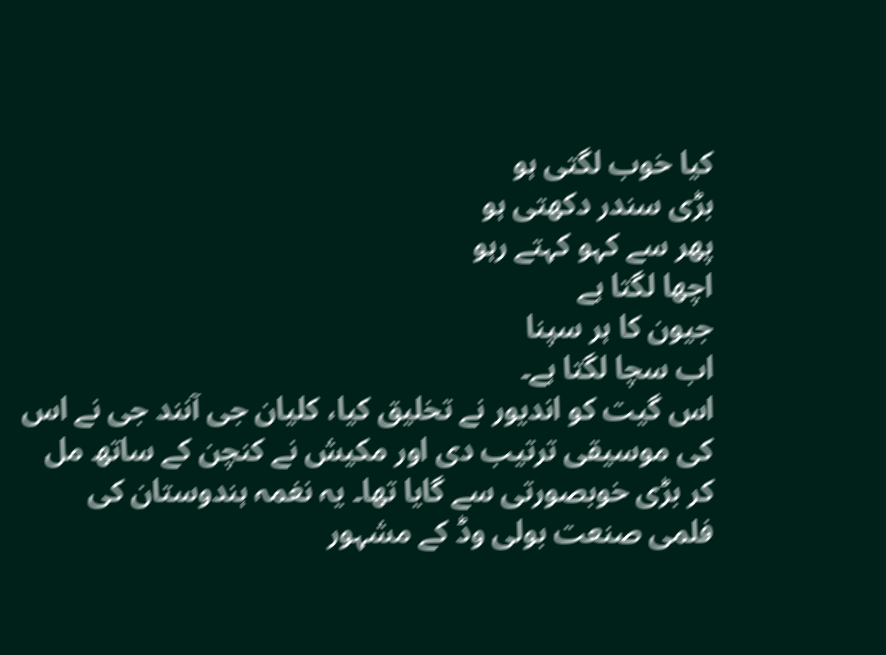کیا خوب لگتی ہو
بڑی سندر دکھتی ہو
پھر سے کہو کہتے رہو
اچھا لگتا ہے
جیون کا ہر سپنا
اب سچا لگتا ہے۔
اس گیت کو اندیور نے تخلیق کیا، كلیان جی آنند جی نے اس کی موسیقی ترتیب دی اور مکیش نے کنچن کے ساتھ مل کر بڑی خوبصورتی سے گایا تھا۔ یہ نغمہ ہندوستان کی فلمی صنعت بولی وڈ کے مشہور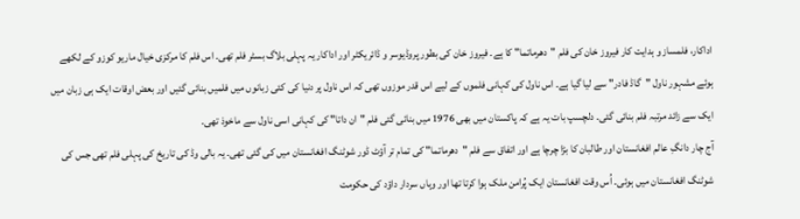اداکار، فلمساز و ہدایت کار فیروز خان کی فلم "دھرماتما" کا ہے۔ فیروز خان کی بطور پروڈیوسر و ڈائریکٹر اور اداکار یہ پہلی بلاگ بسٹر فلم تھی۔ اس فلم کا مرکزی خیال ماریو کوزو کے لکھے ہوئے مشہور ناول "گاڈ فادر" سے لیا گیا ہے۔ اس ناول کی کہانی فلموں کے لیے اس قدر موزوں تھی کہ اس ناول پر دنیا کی کئی زبانوں میں فلمیں بنائی گئیں اور بعض اوقات ایک ہی زبان میں ایک سے زائد مرتبہ فلم بنائی گئی۔ دلچسپ بات یہ ہے کہ پاکستان میں بھی 1976 میں بنائی گئی فلم "ان داتا" کی کہانی اسی ناول سے ماخوذ تھی۔
آج چار دانگِ عالم افغانستان اور طالبان کا بڑا چرچا ہے اور اتفاق سے فلم "دھرماتما" کی تمام تر آؤٹ ڈور شوٹنگ افغانستان میں کی گئی تھی۔ یہ بالی وڈ کی تاریخ کی پہلی فلم تھی جس کی شوٹنگ افغانستان میں ہوئی۔ اُس وقت افغانستان ایک پُرامن ملک ہوا کرتا تھا اور وہاں سردار داؤد کی حکومت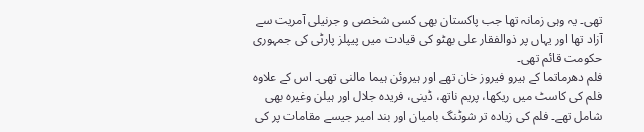تھی۔ یہ وہی زمانہ تھا جب پاکستان بھی کسی شخصی و جرنیلی آمریت سے آزاد تھا اور یہاں پر ذوالفقار علی بھٹو کی قیادت میں پیپلز پارٹی کی جمہوری حکومت قائم تھی۔
فلم دھرماتما کے ہیرو فیروز خان تھے اور ہیروئن ہیما مالنی تھی۔ اس کے علاوہ فلم کی کاسٹ میں ریکھا، پریم ناتھ، ڈینی، فریدہ جلال اور ہیلن وغیرہ بھی شامل تھے۔ فلم کی زیادہ تر شوٹنگ بامیان اور بند امیر جیسے مقامات پر کی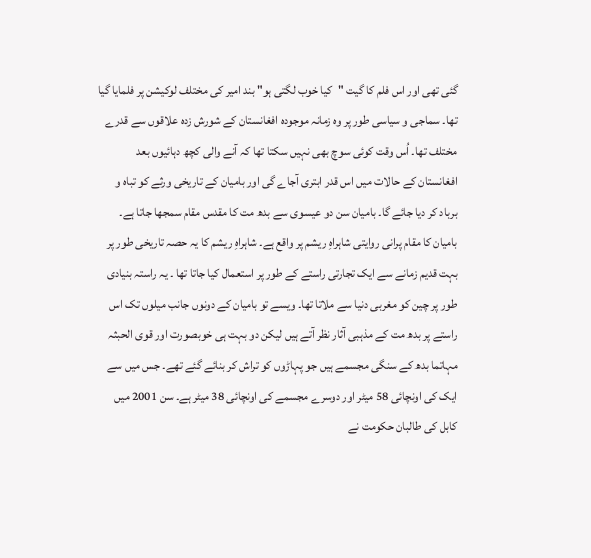گئی تھی اور اس فلم کا گیت "کیا خوب لگتی ہو" بند امیر کی مختلف لوکیشن پر فلمایا گیا تھا۔ سماجی و سیاسی طور پر وہ زمانہ موجودہ افغانستان کے شورش زدہ علاقوں سے قدرے مختلف تھا۔ اُس وقت کوئی سوچ بھی نہیں سکتا تھا کہ آنے والی کچھ دہائیوں بعد افغانستان کے حالات میں اس قدر ابتری آجاے گی اور بامیان کے تاریخی ورثے کو تباہ و برباد کر دیا جائے گا۔ بامیان سن دو عیسوی سے بدھ مت کا مقدس مقام سمجھا جاتا ہے۔ بامیان کا مقام پرانی روایتی شاہراہِ ریشم پر واقع ہے۔ شاہراہِ ریشم کا یہ حصہ تاریخی طور پر بہت قدیم زمانے سے ایک تجارتی راستے کے طور پر استعمال کیا جاتا تھا ۔ یہ راستہ بنیادی طور پر چین کو مغربی دنیا سے ملاتا تھا۔ ویسے تو بامیان کے دونوں جانب میلوں تک اس راستے پر بدھ مت کے مذہبی آثار نظر آتے ہیں لیکن دو بہت ہی خوبصورت اور قوی الحبثہ مہاتما بدھ کے سنگی مجسمے ہیں جو پہاڑوں کو تراش کر بنائے گئے تھے۔ جس میں سے ایک کی اونچائی 58 میٹر اور دوسرے مجسمے کی اونچائی 38 میٹر ہے۔ سن 2001 میں کابل کی طالبان حکومت نے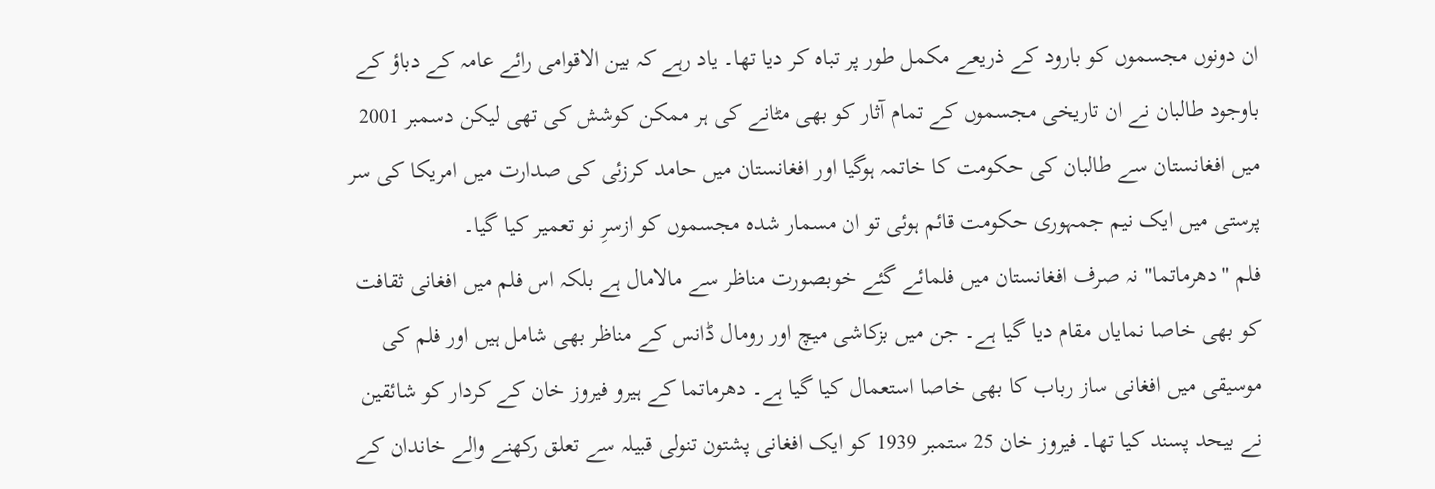ان دونوں مجسموں کو بارود کے ذریعے مکمل طور پر تباہ کر دیا تھا۔ یاد رہے کہ بین الاقوامی رائے عامہ کے دباؤ کے باوجود طالبان نے ان تاریخی مجسموں کے تمام آثار کو بھی مٹانے کی ہر ممکن کوشش کی تھی لیکن دسمبر 2001 میں افغانستان سے طالبان کی حکومت کا خاتمہ ہوگیا اور افغانستان میں حامد کرزئی کی صدارت میں امریکا کی سر پرستی میں ایک نیم جمہوری حکومت قائم ہوئی تو ان مسمار شدہ مجسموں کو ازسرِ نو تعمیر کیا گیا۔
فلم "دھرماتما" نہ صرف افغانستان میں فلمائے گئے خوبصورت مناظر سے مالامال ہے بلکہ اس فلم میں افغانی ثقافت کو بھی خاصا نمایاں مقام دیا گیا ہے۔ جن میں بزکاشی میچ اور رومال ڈانس کے مناظر بھی شامل ہیں اور فلم کی موسیقی میں افغانی ساز رباب کا بھی خاصا استعمال کیا گیا ہے۔ دھرماتما کے ہیرو فیروز خان کے کردار کو شائقین نے بیحد پسند کیا تھا۔ فیروز خان 25 ستمبر 1939 کو ایک افغانی پشتون تنولی قبیلہ سے تعلق رکھنے والے خاندان کے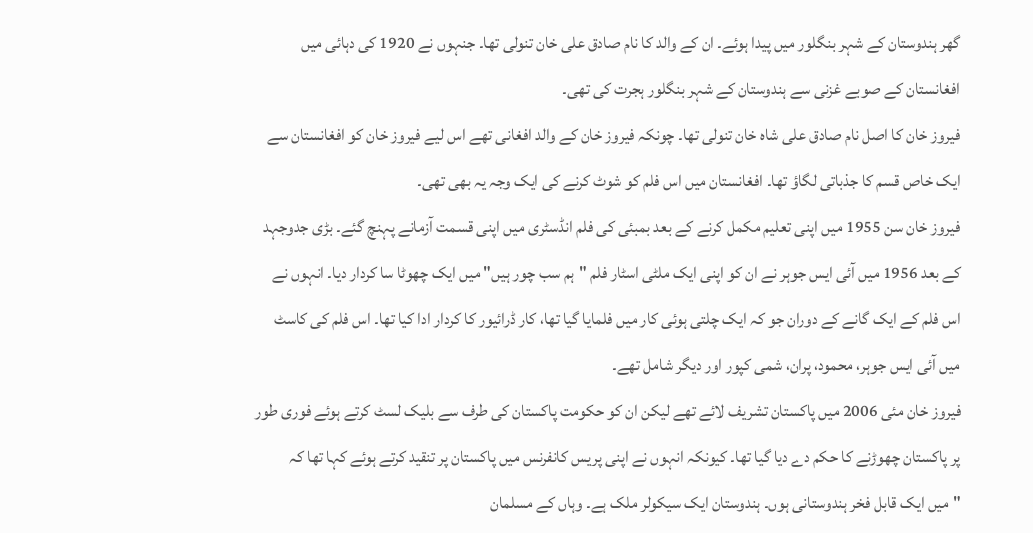گھر ہندوستان کے شہر بنگلور میں پیدا ہوئے۔ ان کے والد کا نام صادق علی خان تنولی تھا۔ جنہوں نے 1920 کی دہائی میں افغانستان کے صوبے غزنی سے ہندوستان کے شہر بنگلور ہجرت کی تھی۔
فیروز خان کا اصل نام صادق علی شاہ خان تنولی تھا۔ چونکہ فیروز خان کے والد افغانی تھے اس لیے فیروز خان کو افغانستان سے ایک خاص قسم کا جذباتی لگاؤ تھا۔ افغانستان میں اس فلم کو شوٹ کرنے کی ایک وجہ یہ بھی تھی۔
فیروز خان سن 1955 میں اپنی تعلیم مکمل کرنے کے بعد بمبئی کی فلم انڈسٹری میں اپنی قسمت آزمانے پہنچ گئے۔ بڑی جدوجہد کے بعد 1956 میں آئی ایس جوہر نے ان کو اپنی ایک ملٹی اسٹار فلم "ہم سب چور ہیں" میں ایک چھوٹا سا کردار دیا۔ انہوں نے اس فلم کے ایک گانے کے دوران جو کہ ایک چلتی ہوئی کار میں فلمایا گیا تھا، کار ڈرائیور کا کردار ادا کیا تھا۔ اس فلم کی کاسٹ میں آئی ایس جوہر، محمود، پران، شمی کپور اور دیگر شامل تھے۔
فیروز خان مئی 2006 میں پاکستان تشریف لائے تھے لیکن ان کو حکومت پاکستان کی طرف سے بلیک لسٹ کرتے ہوئے فوری طور پر پاکستان چھوڑنے کا حکم دے دیا گیا تھا۔ کیونکہ انہوں نے اپنی پریس کانفرنس میں پاکستان پر تنقید کرتے ہوئے کہا تھا کہ
"میں ایک قابل فخر ہندوستانی ہوں۔ ہندوستان ایک سیکولر ملک ہے۔ وہاں کے مسلمان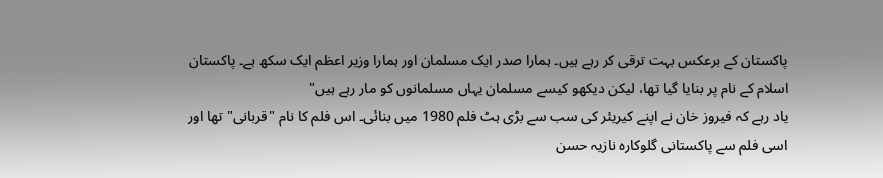پاکستان کے برعکس بہت ترقی کر رہے ہیں۔ ہمارا صدر ایک مسلمان اور ہمارا وزیر اعظم ایک سکھ ہے۔ پاکستان اسلام کے نام پر بنایا گیا تھا، لیکن دیکھو کیسے مسلمان یہاں مسلمانوں کو مار رہے ہیں"
یاد رہے کہ فیروز خان نے اپنے کیریئر کی سب سے بڑی ہٹ فلم 1980 میں بنائی۔ اس فلم کا نام "قربانی" تھا اور اسی فلم سے پاکستانی گلوکارہ نازیہ حسن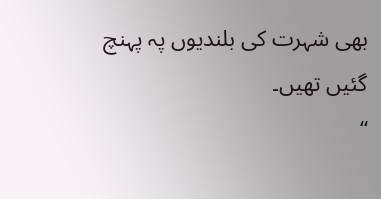بھی شہرت کی بلندیوں پہ پہنچ گئیں تھیں۔
“